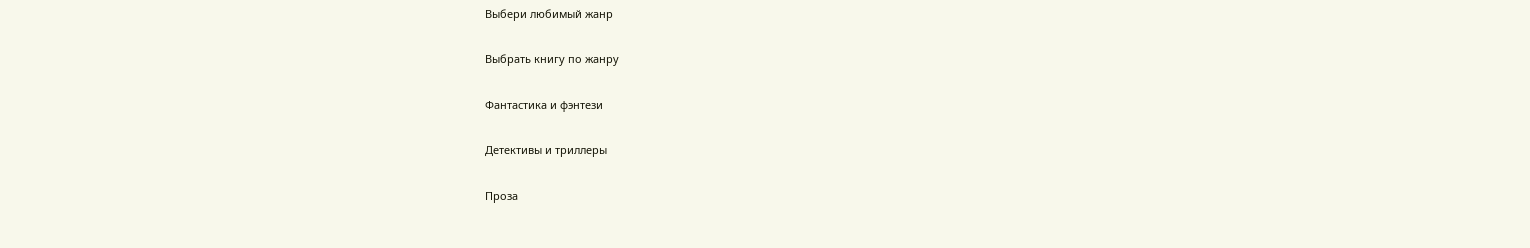Выбери любимый жанр

Выбрать книгу по жанру

Фантастика и фэнтези

Детективы и триллеры

Проза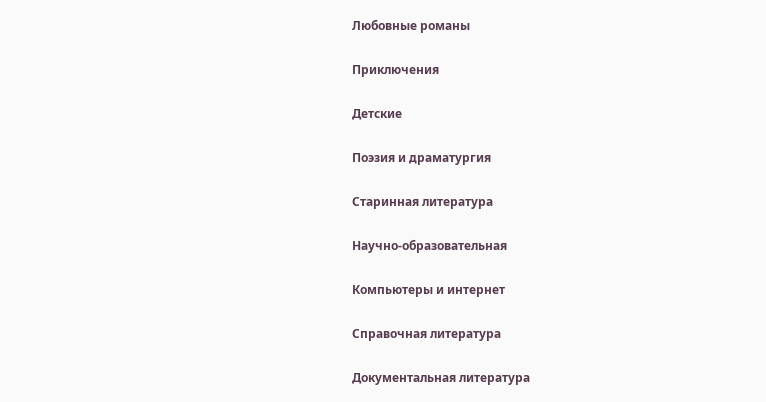Любовные романы

Приключения

Детские

Поэзия и драматургия

Старинная литература

Научно-образовательная

Компьютеры и интернет

Справочная литература

Документальная литература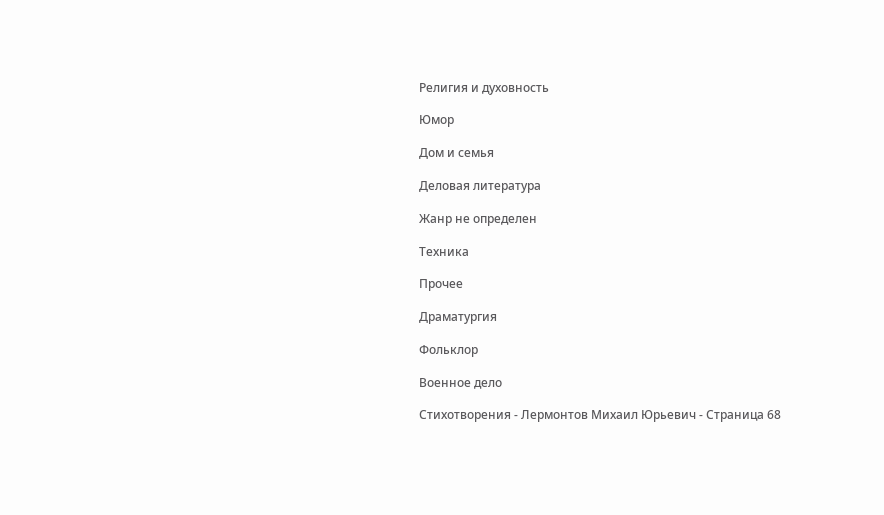Религия и духовность

Юмор

Дом и семья

Деловая литература

Жанр не определен

Техника

Прочее

Драматургия

Фольклор

Военное дело

Стихотворения - Лермонтов Михаил Юрьевич - Страница 68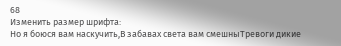68
Изменить размер шрифта:
Но я боюся вам наскучить,В забавах света вам смешныТревоги дикие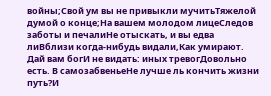войны;Свой ум вы не привыкли мучитьТяжелой думой о конце;На вашем молодом лицеСледов заботы и печалиНе отыскать, и вы едва лиВблизи когда-нибудь видали,Как умирают. Дай вам богИ не видать: иных тревогДовольно есть. В самозабвеньеНе лучше ль кончить жизни путь?И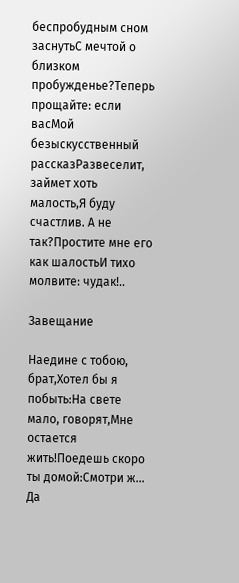беспробудным сном заснутьС мечтой о близком пробужденье?Теперь прощайте: если васМой безыскусственный рассказРазвеселит, займет хоть малость,Я буду счастлив. А не так?Простите мне его как шалостьИ тихо молвите: чудак!..

Завещание

Наедине с тобою, брат,Хотел бы я побыть:На свете мало, говорят,Мне остается жить!Поедешь скоро ты домой:Смотри ж… Да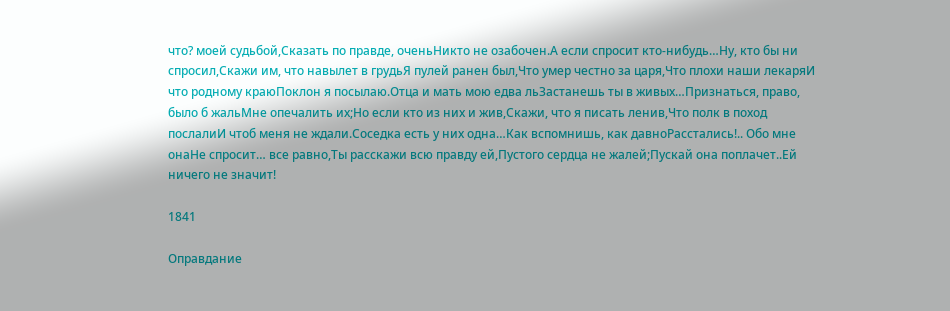что? моей судьбой,Сказать по правде, оченьНикто не озабочен.А если спросит кто-нибудь…Ну, кто бы ни спросил,Скажи им, что навылет в грудьЯ пулей ранен был,Что умер честно за царя,Что плохи наши лекаряИ что родному краюПоклон я посылаю.Отца и мать мою едва льЗастанешь ты в живых…Признаться, право, было б жальМне опечалить их;Но если кто из них и жив,Скажи, что я писать ленив,Что полк в поход послалиИ чтоб меня не ждали.Соседка есть у них одна…Как вспомнишь, как давноРасстались!.. Обо мне онаНе спросит… все равно,Ты расскажи всю правду ей,Пустого сердца не жалей;Пускай она поплачет..Ей ничего не значит!

1841

Оправдание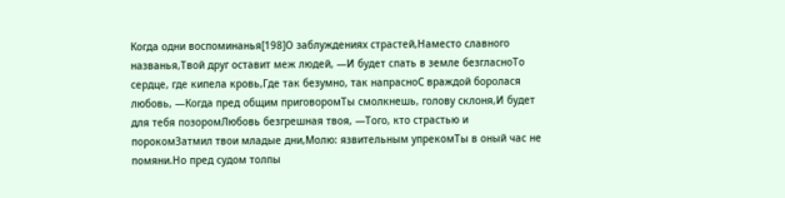Когда одни воспоминанья[198]О заблуждениях страстей,Наместо славного названья,Твой друг оставит меж людей, —И будет спать в земле безгласноТо сердце, где кипела кровь,Где так безумно, так напрасноС враждой боролася любовь, —Когда пред общим приговоромТы смолкнешь, голову склоня,И будет для тебя позоромЛюбовь безгрешная твоя, —Того, кто страстью и порокомЗатмил твои младые дни,Молю: язвительным упрекомТы в оный час не помяни.Но пред судом толпы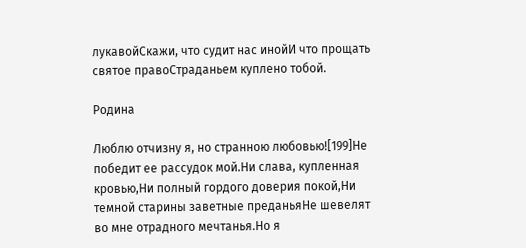лукавойСкажи, что судит нас инойИ что прощать святое правоСтраданьем куплено тобой.

Родина

Люблю отчизну я, но странною любовью![199]Не победит ее рассудок мой.Ни слава, купленная кровью,Ни полный гордого доверия покой,Ни темной старины заветные преданьяНе шевелят во мне отрадного мечтанья.Но я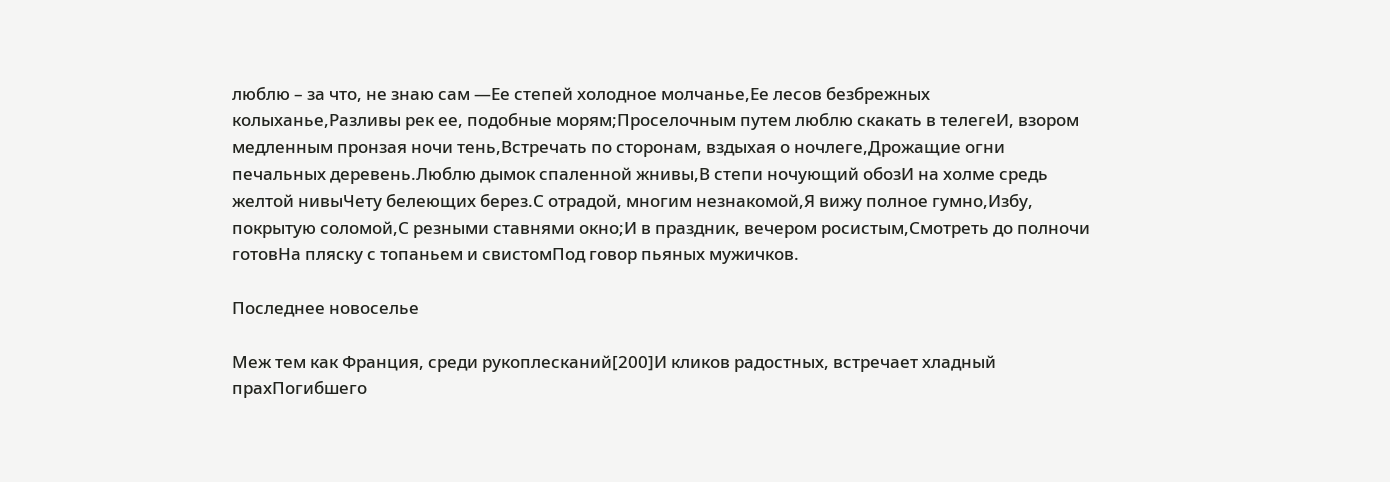люблю – за что, не знаю сам —Ее степей холодное молчанье,Ее лесов безбрежных колыханье,Разливы рек ее, подобные морям;Проселочным путем люблю скакать в телегеИ, взором медленным пронзая ночи тень,Встречать по сторонам, вздыхая о ночлеге,Дрожащие огни печальных деревень.Люблю дымок спаленной жнивы,В степи ночующий обозИ на холме средь желтой нивыЧету белеющих берез.С отрадой, многим незнакомой,Я вижу полное гумно,Избу, покрытую соломой,С резными ставнями окно;И в праздник, вечером росистым,Смотреть до полночи готовНа пляску с топаньем и свистомПод говор пьяных мужичков.

Последнее новоселье

Меж тем как Франция, среди рукоплесканий[200]И кликов радостных, встречает хладный прахПогибшего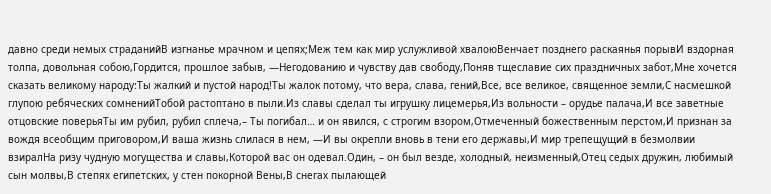давно среди немых страданийВ изгнанье мрачном и цепях;Меж тем как мир услужливой хвалоюВенчает позднего раскаянья порывИ вздорная толпа, довольная собою,Гордится, прошлое забыв, —Негодованию и чувству дав свободу,Поняв тщеславие сих праздничных забот,Мне хочется сказать великому народу:Ты жалкий и пустой народ!Ты жалок потому, что вера, слава, гений,Все, все великое, священное земли,С насмешкой глупою ребяческих сомненийТобой растоптано в пыли.Из славы сделал ты игрушку лицемерья,Из вольности – орудье палача,И все заветные отцовские поверьяТы им рубил, рубил сплеча,– Ты погибал… и он явился, с строгим взором,Отмеченный божественным перстом,И признан за вождя всеобщим приговором,И ваша жизнь слилася в нем, —И вы окрепли вновь в тени его державы,И мир трепещущий в безмолвии взиралНа ризу чудную могущества и славы,Которой вас он одевал.Один, – он был везде, холодный, неизменный,Отец седых дружин, любимый сын молвы,В степях египетских, у стен покорной Вены,В снегах пылающей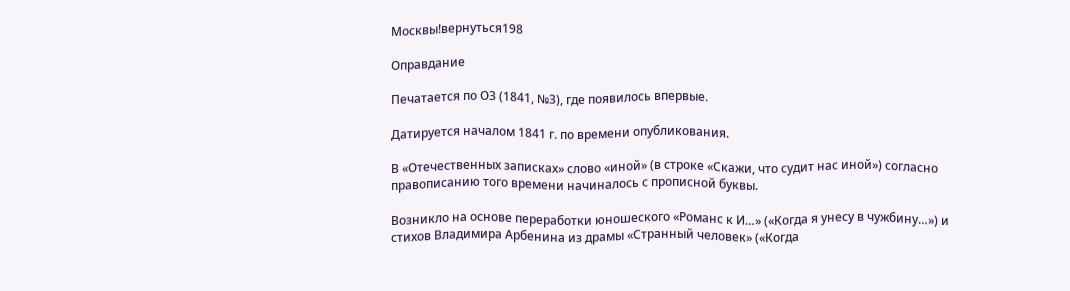Москвы!вернуться198

Оправдание

Печатается по ОЗ (1841, №3), где появилось впервые.

Датируется началом 1841 г. по времени опубликования.

В «Отечественных записках» слово «иной» (в строке «Скажи, что судит нас иной») согласно правописанию того времени начиналось с прописной буквы.

Возникло на основе переработки юношеского «Романс к И…» («Когда я унесу в чужбину…») и стихов Владимира Арбенина из драмы «Странный человек» («Когда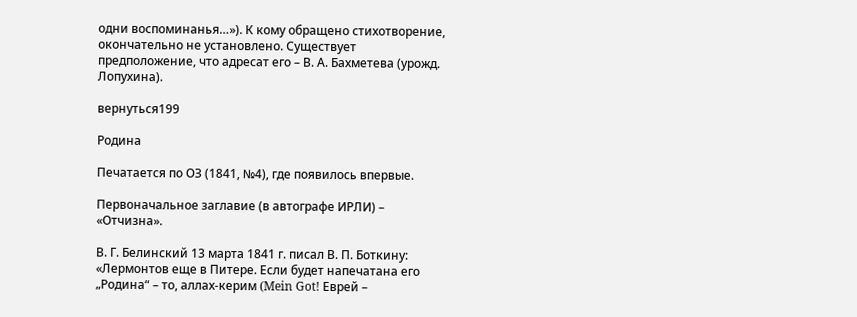одни воспоминанья…»). К кому обращено стихотворение, окончательно не установлено. Существует предположение, что адресат его – В. А. Бахметева (урожд. Лопухина).

вернуться199

Родина

Печатается по ОЗ (1841, №4), где появилось впервые.

Первоначальное заглавие (в автографе ИРЛИ) – «Отчизна».

В. Г. Белинский 13 марта 1841 г. писал В. П. Боткину: «Лермонтов еще в Питере. Если будет напечатана его „Родина“ – то, аллах-керим (Mein Got! Еврей –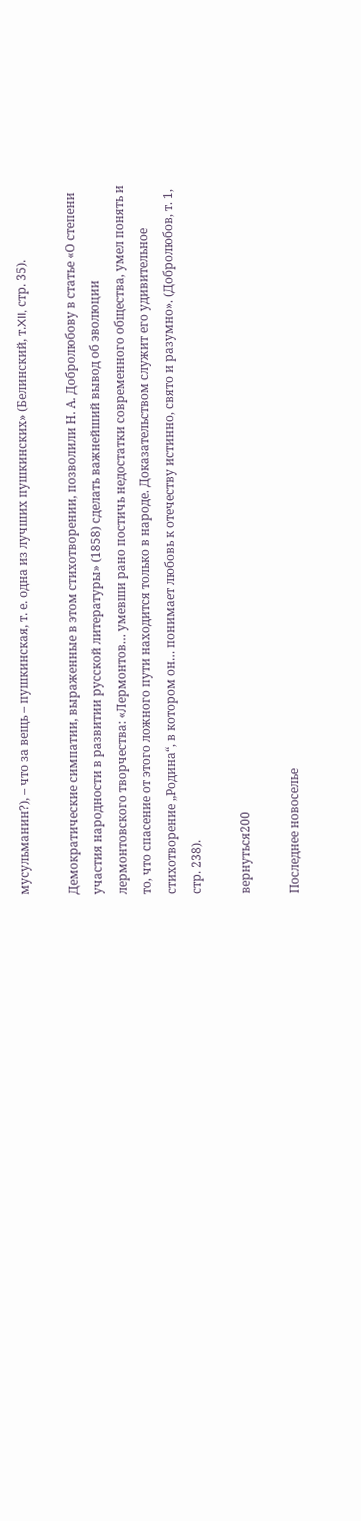мусульманин?), – что за вещь – пушкинская, т. е. одна из лучших пушкинских» (Белинский, т.XII, стр. 35).

Демократические симпатии, выраженные в этом стихотворении, позволили Н. А. Добролюбову в статье «О степени участия народности в развитии русской литературы» (1858) сделать важнейший вывод об эволюции лермонтовского творчества: «Лермонтов… умевши рано постичь недостатки современного общества, умел понять и то, что спасение от этого ложного пути находится только в народе. Доказательством служит его удивительное стихотворение „Родина“, в котором он… понимает любовь к отечеству истинно, свято и разумно». (Добролюбов, т. 1, стр. 238).

вернуться200

Последнее новоселье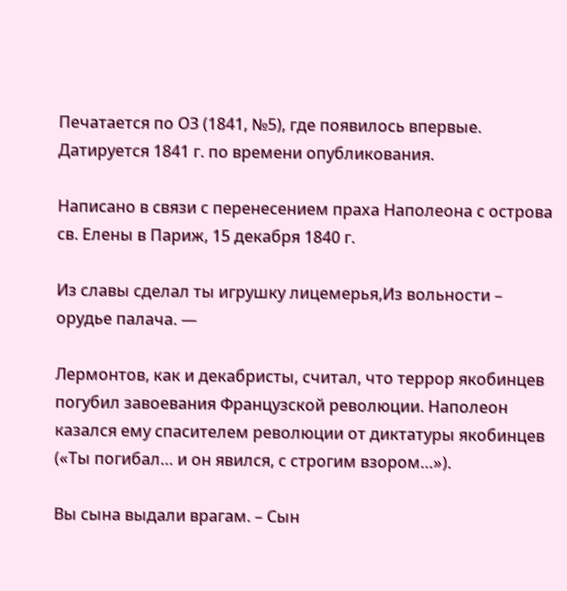Печатается по ОЗ (1841, №5), где появилось впервые. Датируется 1841 г. по времени опубликования.

Написано в связи с перенесением праха Наполеона с острова св. Елены в Париж, 15 декабря 1840 г.

Из славы сделал ты игрушку лицемерья,Из вольности – орудье палача. —

Лермонтов, как и декабристы, считал, что террор якобинцев погубил завоевания Французской революции. Наполеон казался ему спасителем революции от диктатуры якобинцев («Ты погибал… и он явился, с строгим взором…»).

Вы сына выдали врагам. – Сын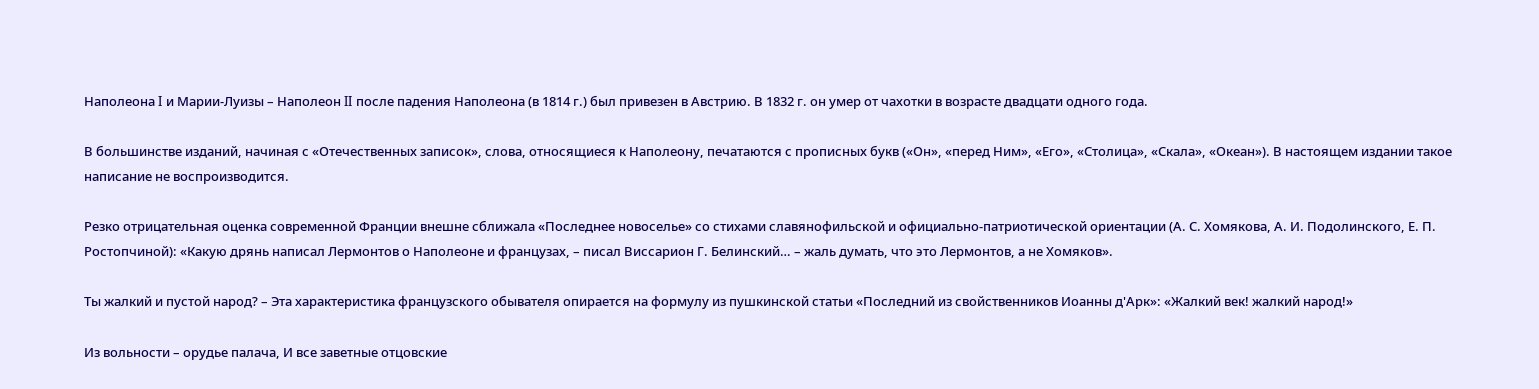Наполеона I и Марии-Луизы – Наполеон II после падения Наполеона (в 1814 г.) был привезен в Австрию. В 1832 г. он умер от чахотки в возрасте двадцати одного года.

В большинстве изданий, начиная с «Отечественных записок», слова, относящиеся к Наполеону, печатаются с прописных букв («Он», «перед Ним», «Его», «Столица», «Скала», «Океан»). В настоящем издании такое написание не воспроизводится.

Резко отрицательная оценка современной Франции внешне сближала «Последнее новоселье» со стихами славянофильской и официально-патриотической ориентации (А. С. Хомякова, А. И. Подолинского, Е. П. Ростопчиной): «Какую дрянь написал Лермонтов о Наполеоне и французах, – писал Виссарион Г. Белинский… – жаль думать, что это Лермонтов, а не Хомяков».

Ты жалкий и пустой народ? – Эта характеристика французского обывателя опирается на формулу из пушкинской статьи «Последний из свойственников Иоанны д'Арк»: «Жалкий век! жалкий народ!»

Из вольности – орудье палача, И все заветные отцовские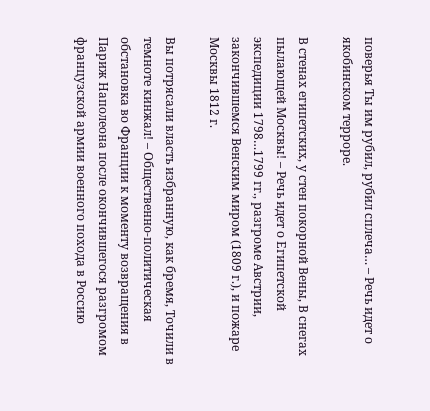поверья Ты им рубил, рубил сплеча… – Речь идет о якобинском терроре.

В стенах египетских, у стен покорной Вены, В снегах пылающей Москвы! – Речь идет о Египетской экспедиции 1798…1799 гг., разгроме Австрии, закончившемся Венским миром (1809 г.), и пожаре Москвы 1812 г.

Вы потрясали власть избранную, как бремя, Точили в темноте кинжал! – Общественно-политическая обстановка во Франции к моменту возвращения в Париж Наполеона после окончившегося разгромом французской армии военного похода в Россию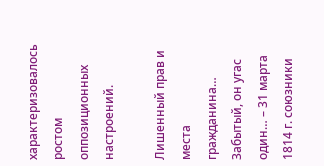характеризовалось ростом оппозиционных настроений.

Лишенный прав и места гражданина… Забытый, он угас один… – 31 марта 1814 г. союзники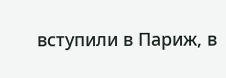вступили в Париж, в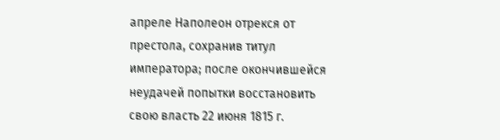апреле Наполеон отрекся от престола, сохранив титул императора; после окончившейся неудачей попытки восстановить свою власть 22 июня 1815 г.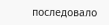последовало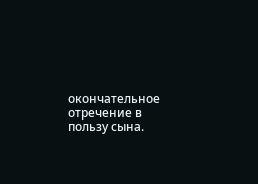окончательное отречение в пользу сына.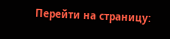Перейти на страницу: